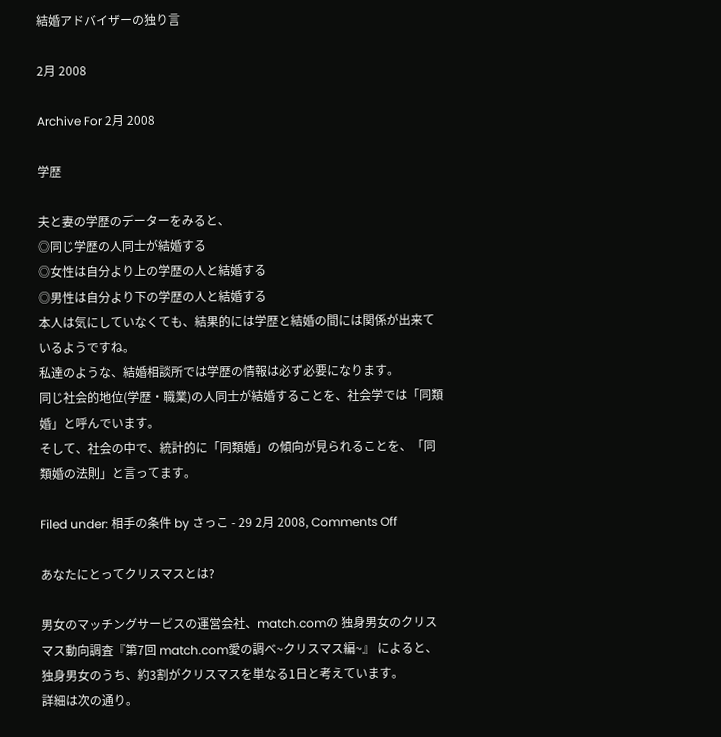結婚アドバイザーの独り言

2月 2008

Archive For 2月 2008

学歴

夫と妻の学歴のデーターをみると、
◎同じ学歴の人同士が結婚する
◎女性は自分より上の学歴の人と結婚する
◎男性は自分より下の学歴の人と結婚する
本人は気にしていなくても、結果的には学歴と結婚の間には関係が出来ているようですね。
私達のような、結婚相談所では学歴の情報は必ず必要になります。
同じ社会的地位(学歴・職業)の人同士が結婚することを、社会学では「同類婚」と呼んでいます。
そして、社会の中で、統計的に「同類婚」の傾向が見られることを、「同類婚の法則」と言ってます。

Filed under: 相手の条件 by さっこ - 29 2月 2008, Comments Off

あなたにとってクリスマスとは?

男女のマッチングサービスの運営会社、match.comの 独身男女のクリスマス動向調査『第7回 match.com愛の調べ~クリスマス編~』 によると、独身男女のうち、約3割がクリスマスを単なる1日と考えています。
詳細は次の通り。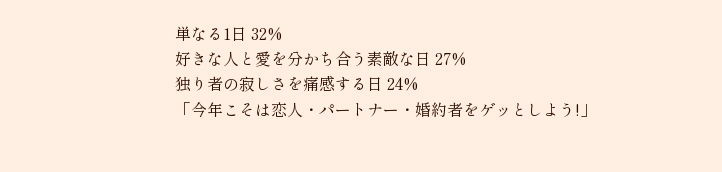単なる1日 32%
好きな人と愛を分かち合う素敵な日 27%
独り者の寂しさを痛感する日 24%
「今年こそは恋人・パートナー・婚約者をゲッとしよう!」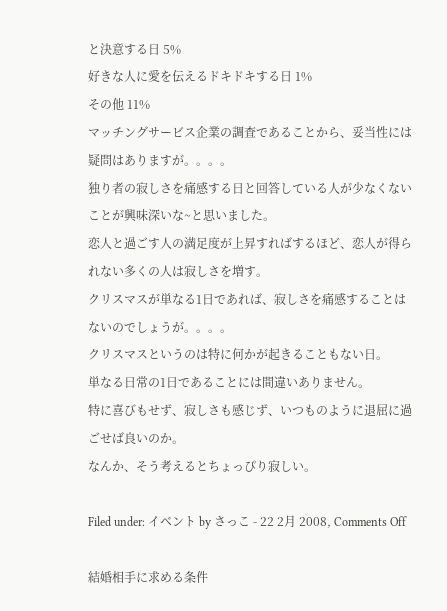と決意する日 5%
好きな人に愛を伝えるドキドキする日 1%
その他 11%
マッチングサービス企業の調査であることから、妥当性には疑問はありますが。。。。
独り者の寂しさを痛感する日と回答している人が少なくないことが興味深いな~と思いました。
恋人と過ごす人の満足度が上昇すればするほど、恋人が得られない多くの人は寂しさを増す。
クリスマスが単なる1日であれば、寂しさを痛感することはないのでしょうが。。。。
クリスマスというのは特に何かが起きることもない日。
単なる日常の1日であることには間違いありません。
特に喜びもせず、寂しさも感じず、いつものように退屈に過ごせば良いのか。
なんか、そう考えるとちょっぴり寂しい。

Filed under: イベント by さっこ - 22 2月 2008, Comments Off

結婚相手に求める条件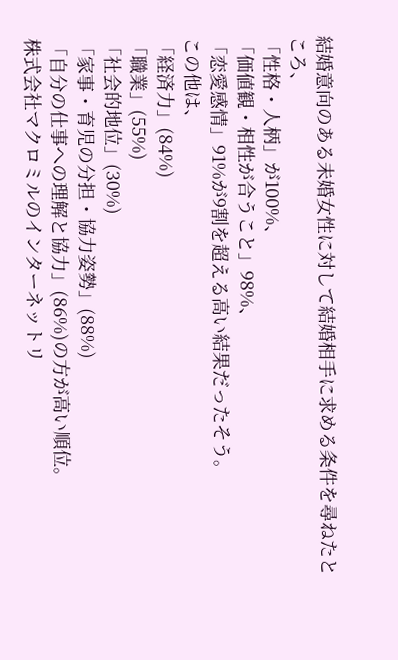結婚意向のある未婚女性に対して結婚相手に求める条件を尋ねたところ、
「性格・人柄」が100%、
「価値観・相性が合うこと」98%、
「恋愛感情」91%が9割を超える高い結果だったそう。
この他は、
「経済力」(84%)
「職業」(55%)
「社会的地位」(30%)
「家事・育児の分担・協力姿勢」(88%)
「自分の仕事への理解と協力」(86%)の方が高い順位。
株式会社マクロミルのインターネットリ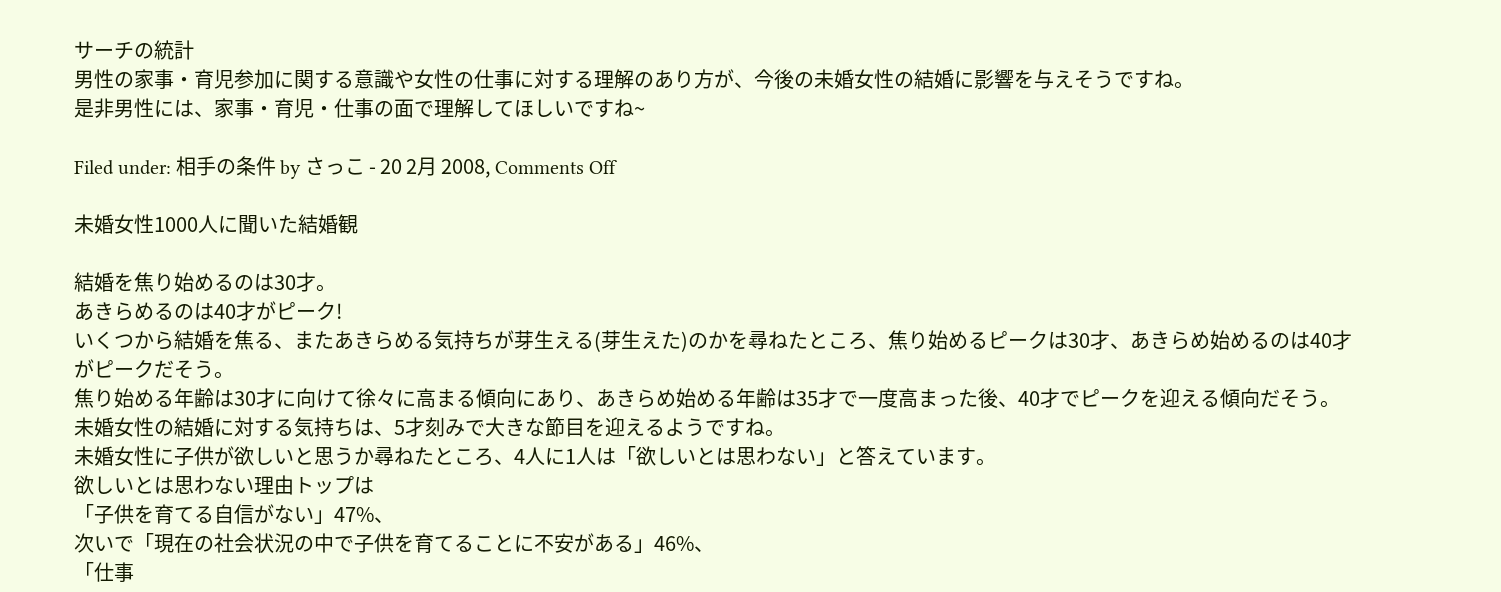サーチの統計
男性の家事・育児参加に関する意識や女性の仕事に対する理解のあり方が、今後の未婚女性の結婚に影響を与えそうですね。
是非男性には、家事・育児・仕事の面で理解してほしいですね~

Filed under: 相手の条件 by さっこ - 20 2月 2008, Comments Off

未婚女性1000人に聞いた結婚観

結婚を焦り始めるのは30才。
あきらめるのは40才がピーク!
いくつから結婚を焦る、またあきらめる気持ちが芽生える(芽生えた)のかを尋ねたところ、焦り始めるピークは30才、あきらめ始めるのは40才がピークだそう。
焦り始める年齢は30才に向けて徐々に高まる傾向にあり、あきらめ始める年齢は35才で一度高まった後、40才でピークを迎える傾向だそう。
未婚女性の結婚に対する気持ちは、5才刻みで大きな節目を迎えるようですね。
未婚女性に子供が欲しいと思うか尋ねたところ、4人に1人は「欲しいとは思わない」と答えています。
欲しいとは思わない理由トップは
「子供を育てる自信がない」47%、
次いで「現在の社会状況の中で子供を育てることに不安がある」46%、
「仕事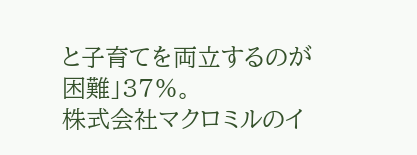と子育てを両立するのが困難」37%。
株式会社マクロミルのイ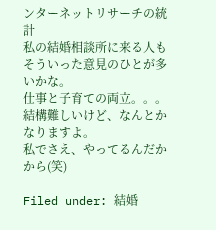ンターネットリサーチの統計
私の結婚相談所に来る人もそういった意見のひとが多いかな。
仕事と子育ての両立。。。
結構難しいけど、なんとかなりますよ。
私でさえ、やってるんだかから(笑)

Filed under: 結婚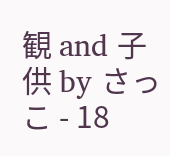観 and 子供 by さっこ - 18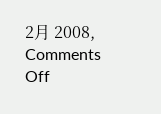2月 2008, Comments Off